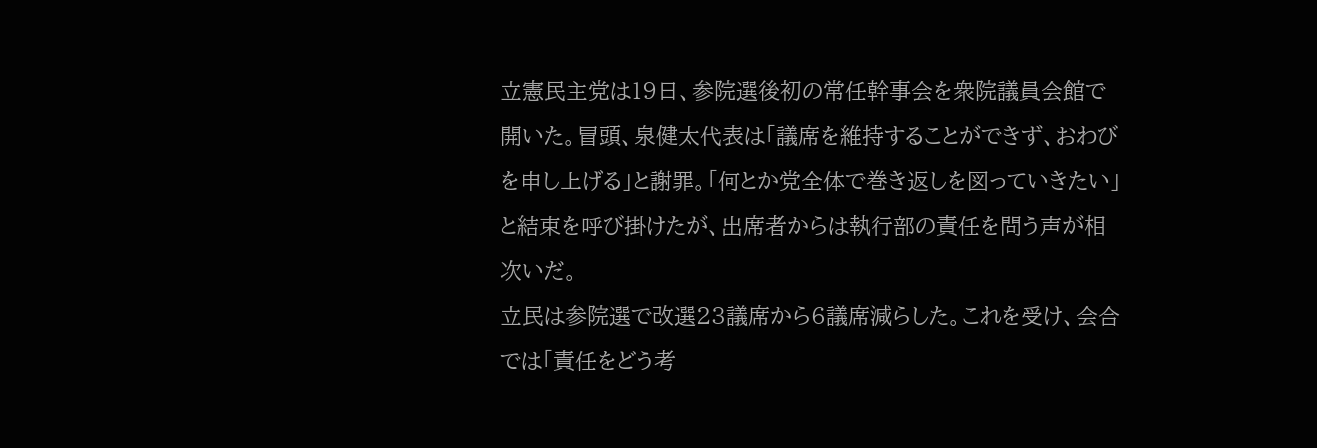立憲民主党は19日、参院選後初の常任幹事会を衆院議員会館で開いた。冒頭、泉健太代表は「議席を維持することができず、おわびを申し上げる」と謝罪。「何とか党全体で巻き返しを図っていきたい」と結束を呼び掛けたが、出席者からは執行部の責任を問う声が相次いだ。
立民は参院選で改選23議席から6議席減らした。これを受け、会合では「責任をどう考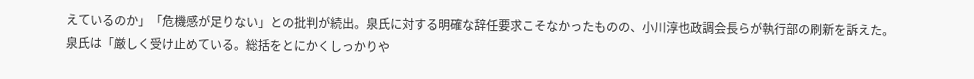えているのか」「危機感が足りない」との批判が続出。泉氏に対する明確な辞任要求こそなかったものの、小川淳也政調会長らが執行部の刷新を訴えた。
泉氏は「厳しく受け止めている。総括をとにかくしっかりや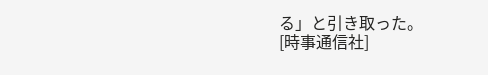る」と引き取った。
[時事通信社]